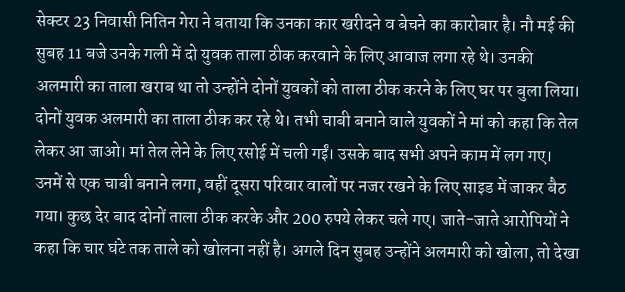सेक्टर 23 निवासी नितिन गेरा ने बताया कि उनका कार खरीदने व बेचने का कारोबार है। नौ मई की सुबह 11 बजे उनके गली में दो युवक ताला ठीक करवाने के लिए आवाज लगा रहे थे। उनकी अलमारी का ताला खराब था तो उन्होंने दोनों युवकों को ताला ठीक करने के लिए घर पर बुला लिया। दोनों युवक अलमारी का ताला ठीक कर रहे थे। तभी चाबी बनाने वाले युवकों ने मां को कहा कि तेल लेकर आ जाओ। मां तेल लेने के लिए रसोई में चली गईं। उसके बाद सभी अपने काम में लग गए।
उनमें से एक चाबी बनाने लगा, वहीं दूसरा परिवार वालों पर नजर रखने के लिए साइड में जाकर बैठ गया। कुछ देर बाद दोनों ताला ठीक करके और 200 रुपये लेकर चले गए। जाते-जाते आरोपियों ने कहा कि चार घंटे तक ताले को खोलना नहीं है। अगले दिन सुबह उन्होंने अलमारी को खोला, तो देखा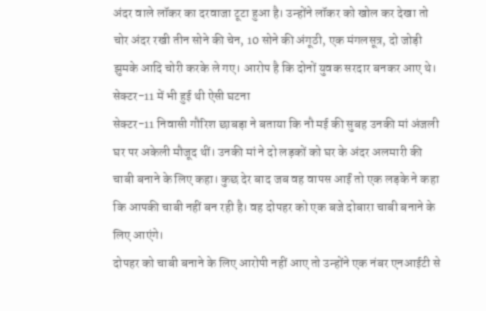अंदर वाले लॉकर का दरवाजा टूटा हुआ है। उन्होंने लॉकर को खोल कर देखा तो चोर अंदर रखी तीन सोने की चेन, 10 सोने की अंगूठी, एक मंगलसूत्र, दो जोड़ी झुमके आदि चोरी करके ले गए। आरोप है कि दोनों युवक सरदार बनकर आए थे।
सेक्टर-11 में भी हुई थी ऐसी घटना
सेक्टर-11 निवासी गौरिश छाबड़ा ने बताया कि नौ मई की सुबह उनकी मां अंजली घर पर अकेली मौजूद थीं। उनकी मां ने दो लड़कों को घर के अंदर अलमारी की चाबी बनाने के लिए कहा। कुछ देर बाद जब वह वापस आईं तो एक लड़के ने कहा कि आपकी चाबी नहीं बन रही है। वह दोपहर को एक बजे दोबारा चाबी बनाने के लिए आएंगे।
दोपहर को चाबी बनाने के लिए आरोपी नहीं आए तो उन्होंने एक नंबर एनआईटी से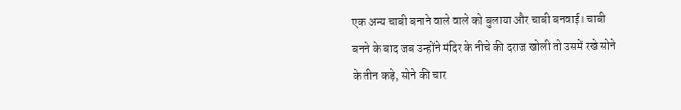एक अन्य चाबी बनाने वाले वाले को बुलाया और चाबी बनवाई। चाबी बनने के बाद जब उन्होंने मंदिर के नीचे की दराज खोली तो उसमें रखे सोने के तीन कड़े, सोने की चार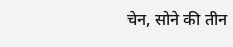चेन, सोने की तीन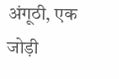अंगूठी, एक जोड़ी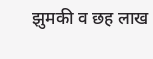झुमकी व छह लाख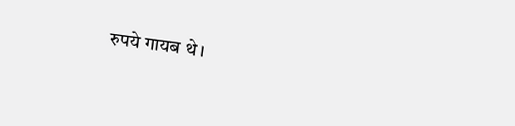रुपये गायब थे।